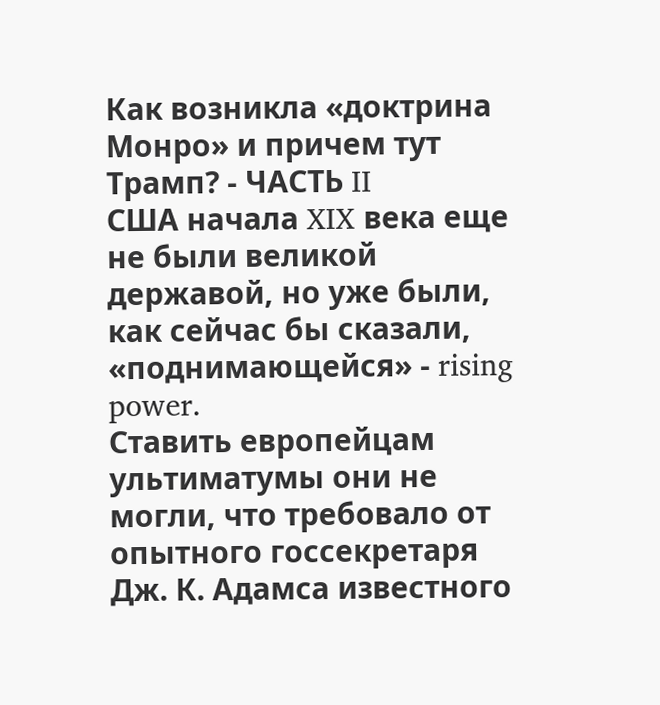Как возникла «доктрина Монро» и причем тут Трамп? - ЧАСТЬ II
США начала XIX века еще не были великой державой, но уже были, как сейчас бы сказали, «поднимающейся» - rising power.
Ставить европейцам ультиматумы они не могли, что требовало от опытного госсекретаря Дж. К. Адамса известного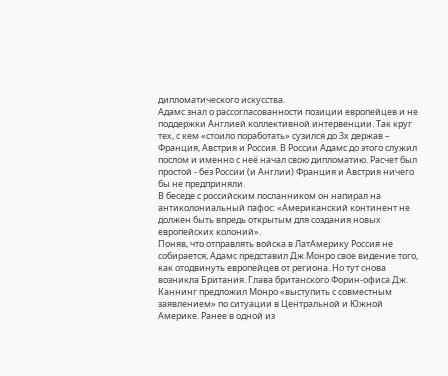дипломатического искусства.
Адамс знал о рассогласованности позиции европейцев и не поддержки Англией коллективной интервенции. Так круг тех, с кем «стоило поработать» сузился до 3х держав – Франция, Австрия и Россия. В России Адамс до этого служил послом и именно с неё начал свою дипломатию. Расчет был простой - без России (и Англии) Франция и Австрия ничего бы не предприняли.
В беседе с российским посланником он напирал на антиколониальный пафос: «Американский континент не должен быть впредь открытым для создания новых европейских колоний».
Поняв, что отправлять войска в ЛатАмерику Россия не собирается, Адамс представил Дж.Монро свое видение того, как отодвинуть европейцев от региона. Но тут снова возникла Британия. Глава британского Форин-офиса Дж. Каннинг предложил Монро «выступить с совместным заявлением» по ситуации в Центральной и Южной Америке. Ранее в одной из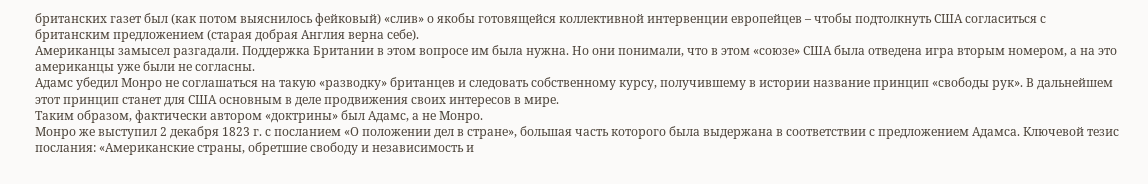британских газет был (как потом выяснилось фейковый) «слив» о якобы готовящейся коллективной интервенции европейцев – чтобы подтолкнуть США согласиться с британским предложением (старая добрая Англия верна себе).
Американцы замысел разгадали. Поддержка Британии в этом вопросе им была нужна. Но они понимали, что в этом «союзе» США была отведена игра вторым номером, а на это американцы уже были не согласны.
Адамс убедил Монро не соглашаться на такую «разводку» британцев и следовать собственному курсу, получившему в истории название принцип «свободы рук». В дальнейшем этот принцип станет для США основным в деле продвижения своих интересов в мире.
Таким образом, фактически автором «доктрины» был Адамс, а не Монро.
Монро же выступил 2 декабря 1823 г. с посланием «О положении дел в стране», большая часть которого была выдержана в соответствии с предложением Адамса. Ключевой тезис послания: «Американские страны, обретшие свободу и независимость и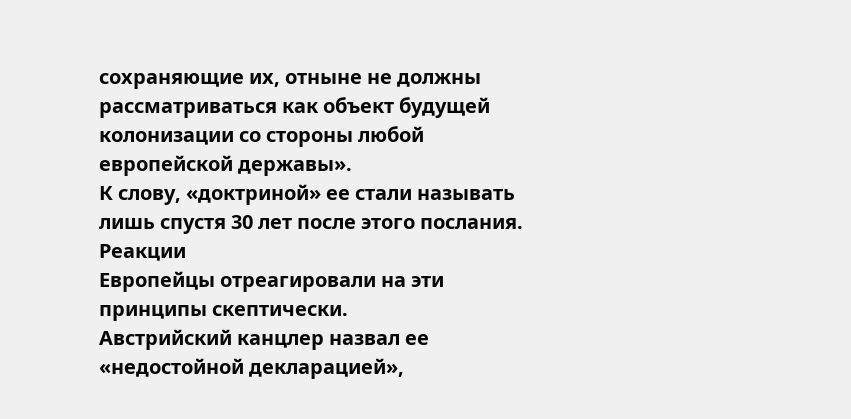сохраняющие их, отныне не должны рассматриваться как объект будущей колонизации со стороны любой европейской державы».
К слову, «доктриной» ее стали называть лишь спустя 30 лет после этого послания.
Реакции
Европейцы отреагировали на эти принципы скептически.
Австрийский канцлер назвал ее «недостойной декларацией»,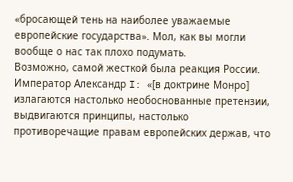«бросающей тень на наиболее уважаемые европейские государства». Мол, как вы могли вообще о нас так плохо подумать.
Возможно, самой жесткой была реакция России. Император Александр I: «[в доктрине Монро] излагаются настолько необоснованные претензии, выдвигаются принципы, настолько противоречащие правам европейских держав, что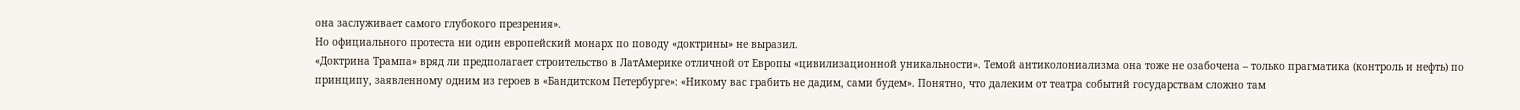она заслуживает самого глубокого презрения».
Но официального протеста ни один европейский монарх по поводу «доктрины» не выразил.
«Доктрина Трампа» вряд ли предполагает строительство в ЛатАмерике отличной от Европы «цивилизационной уникальности». Темой антиколониализма она тоже не озабочена – только прагматика (контроль и нефть) по принципу, заявленному одним из героев в «Бандитском Петербурге»: «Никому вас грабить не дадим, сами будем». Понятно, что далеким от театра событий государствам сложно там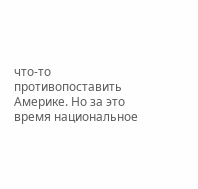что-то противопоставить Америке. Но за это время национальное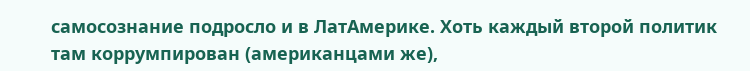самосознание подросло и в ЛатАмерике. Хоть каждый второй политик там коррумпирован (американцами же),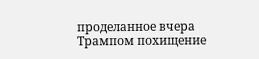проделанное вчера Трампом похищение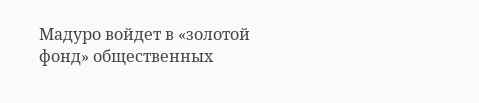Мадуро войдет в «золотой фонд» общественных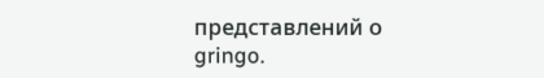представлений о gringo.